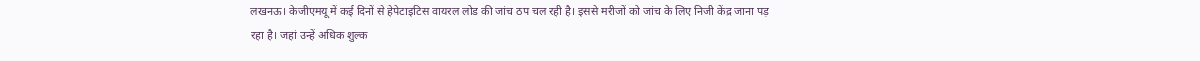लखनऊ। केजीएमयू में कई दिनों से हेपेटाइटिस वायरल लोड की जांच ठप चल रही है। इससे मरीजों को जांच के लिए निजी केंद्र जाना पड़ रहा है। जहां उन्हें अधिक शुल्क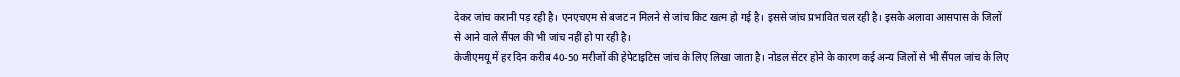देकर जांच करानी पड़ रही है। एनएचएम से बजट न मिलने से जांच किट खत्म हो गई है। इससे जांच प्रभावित चल रही है। इसके अलावा आसपास के जिलों से आने वाले सैंपल की भी जांच नहीं हो पा रही है।
केजीएमयू में हर दिन करीब 40-50 मरीजों की हेपेटाइटिस जांच के लिए लिखा जाता है। नोडल सेंटर होने के कारण कई अन्य जिलों से भी सैंपल जांच के लिए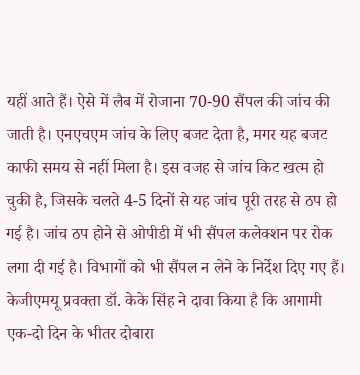यहीं आते हैं। ऐसे में लैब में रोजाना 70-90 सैंपल की जांच की जाती है। एनएचएम जांच के लिए बजट देता है, मगर यह बजट काफी समय से नहीं मिला है। इस वजह से जांच किट खत्म हो चुकी है, जिसके चलते 4-5 दिनों से यह जांच पूरी तरह से ठप हो गई है। जांच ठप होने से ओपीडी में भी सैंपल कलेक्शन पर रोक लगा दी गई है। विभागों को भी सैंपल न लेने के निर्देश दिए गए हैं। केजीएमयू प्रवक्ता डॉ. केके सिंह ने दावा किया है कि आगामी एक-दो दिन के भीतर दोबारा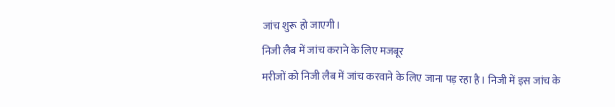जांच शुरू हो जाएगी।
निजी लैब में जांच कराने के लिए मजबूर
मरीजों को निजी लैब में जांच करवाने के लिए जाना पड़ रहा है। निजी में इस जांच के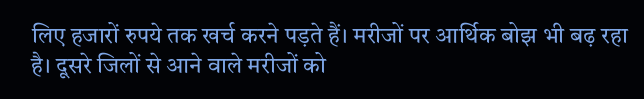लिए हजारों रुपये तक खर्च करने पड़ते हैं। मरीजों पर आर्थिक बोझ भी बढ़ रहा है। दूसरे जिलों से आने वाले मरीजों को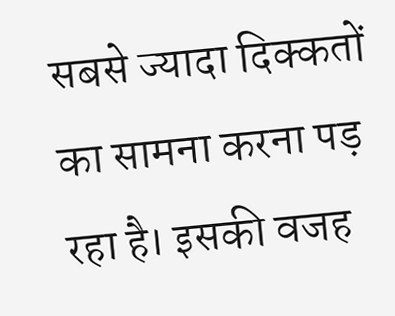सबसे ज्यादा दिक्कतों का सामना करना पड़ रहा है। इसकी वजह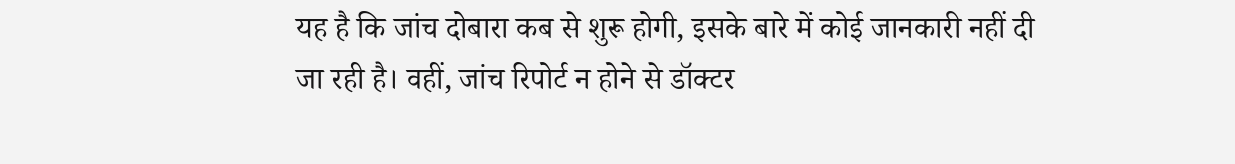यह है कि जांच दोबारा कब से शुरू होगी, इसके बारे में कोई जानकारी नहीं दी जा रही है। वहीं, जांच रिपोर्ट न होने से डॉक्टर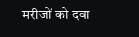मरीजों को दवा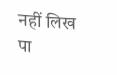नहीं लिख पा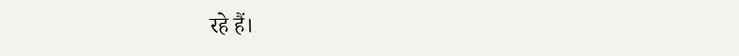रहे हैं।